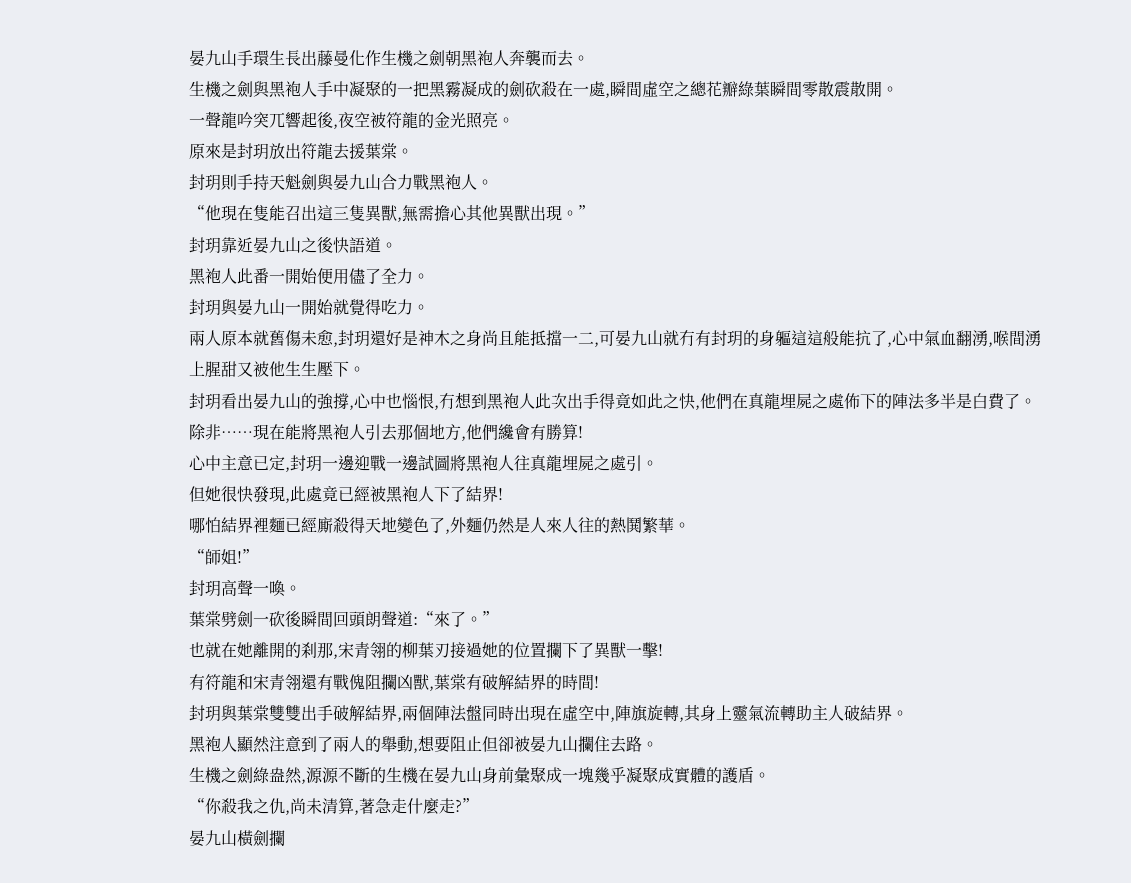晏九山手環生長出藤曼化作生機之劍朝黑袍人奔襲而去。
生機之劍與黑袍人手中凝聚的一把黑霧凝成的劍砍殺在一處,瞬間虛空之總花瓣綠葉瞬間零散震散開。
一聲龍吟突兀響起後,夜空被符龍的金光照亮。
原來是封玥放出符龍去援葉棠。
封玥則手持天魁劍與晏九山合力戰黑袍人。
“他現在隻能召出這三隻異獸,無需擔心其他異獸出現。”
封玥靠近晏九山之後快語道。
黑袍人此番一開始便用儘了全力。
封玥與晏九山一開始就覺得吃力。
兩人原本就舊傷未愈,封玥還好是神木之身尚且能抵擋一二,可晏九山就冇有封玥的身軀這這般能抗了,心中氣血翻湧,喉間湧上腥甜又被他生生壓下。
封玥看出晏九山的強撐,心中也惱恨,冇想到黑袍人此次出手得竟如此之快,他們在真龍埋屍之處佈下的陣法多半是白費了。
除非……現在能將黑袍人引去那個地方,他們纔會有勝算!
心中主意已定,封玥一邊迎戰一邊試圖將黑袍人往真龍埋屍之處引。
但她很快發現,此處竟已經被黑袍人下了結界!
哪怕結界裡麵已經廝殺得天地變色了,外麵仍然是人來人往的熱鬨繁華。
“師姐!”
封玥高聲一喚。
葉棠劈劍一砍後瞬間回頭朗聲道:“來了。”
也就在她離開的刹那,宋青翎的柳葉刃接過她的位置攔下了異獸一擊!
有符龍和宋青翎還有戰傀阻攔凶獸,葉棠有破解結界的時間!
封玥與葉棠雙雙出手破解結界,兩個陣法盤同時出現在虛空中,陣旗旋轉,其身上靈氣流轉助主人破結界。
黑袍人顯然注意到了兩人的舉動,想要阻止但卻被晏九山攔住去路。
生機之劍綠盎然,源源不斷的生機在晏九山身前彙聚成一塊幾乎凝聚成實體的護盾。
“你殺我之仇,尚未清算,著急走什麼走?”
晏九山橫劍攔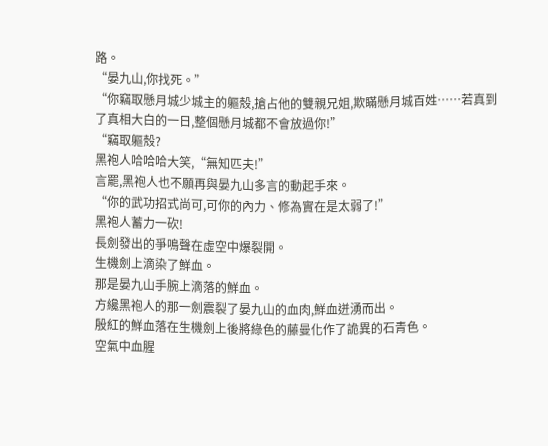路。
“晏九山,你找死。”
“你竊取懸月城少城主的軀殼,搶占他的雙親兄姐,欺瞞懸月城百姓……若真到了真相大白的一日,整個懸月城都不會放過你!”
“竊取軀殼?
黑袍人哈哈哈大笑,“無知匹夫!”
言罷,黑袍人也不願再與晏九山多言的動起手來。
“你的武功招式尚可,可你的內力、修為實在是太弱了!”
黑袍人蓄力一砍!
長劍發出的爭鳴聲在虛空中爆裂開。
生機劍上滴染了鮮血。
那是晏九山手腕上滴落的鮮血。
方纔黑袍人的那一劍震裂了晏九山的血肉,鮮血迸湧而出。
殷紅的鮮血落在生機劍上後將綠色的藤曼化作了詭異的石青色。
空氣中血腥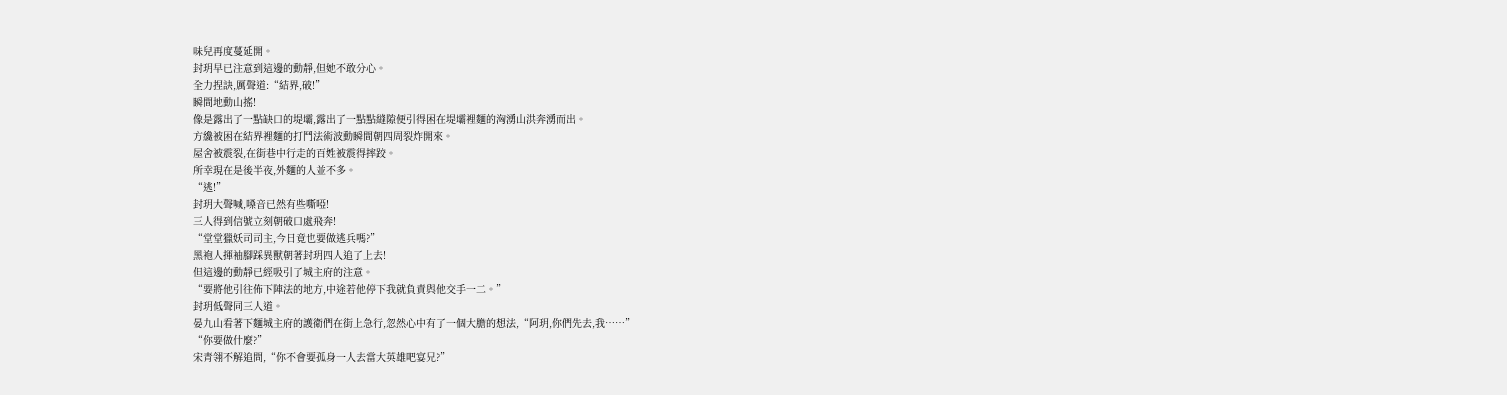味兒再度蔓延開。
封玥早已注意到這邊的動靜,但她不敢分心。
全力捏訣,厲聲道:“結界,破!”
瞬間地動山搖!
像是露出了一點缺口的堤壩,露出了一點點縫隙便引得困在堤壩裡麵的洶湧山洪奔湧而出。
方纔被困在結界裡麵的打鬥法術波動瞬間朝四周裂炸開來。
屋舍被震裂,在街巷中行走的百姓被震得摔跤。
所幸現在是後半夜,外麵的人並不多。
“逃!”
封玥大聲喊,嗓音已然有些嘶啞!
三人得到信號立刻朝破口處飛奔!
“堂堂獵妖司司主,今日竟也要做逃兵嗎?”
黑袍人揮袖腳踩異獸朝著封玥四人追了上去!
但這邊的動靜已經吸引了城主府的注意。
“要將他引往佈下陣法的地方,中途若他停下我就負責與他交手一二。”
封玥低聲同三人道。
晏九山看著下麵城主府的護衛們在街上急行,忽然心中有了一個大膽的想法,“阿玥,你們先去,我……”
“你要做什麼?”
宋青翎不解追問,“你不會要孤身一人去當大英雄吧宴兄?”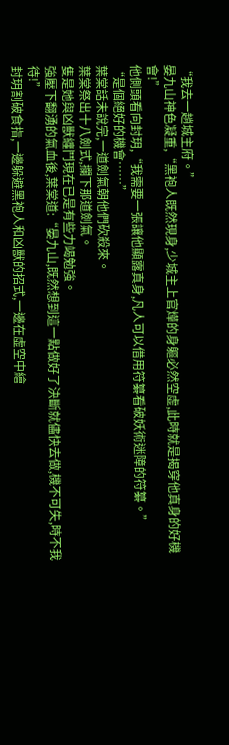“我去一趟城主府。”
晏九山神色凝重,“黑袍人既然現身,少城主上官燁的身軀必然空虛,此時就是揭穿他真身的好機會!”
他側頭看向封玥,“我需要一張讓他顯露真身,凡人可以借用符纂看破妖術迷障的符纂。”
“是個絕好的機會……”
葉棠話未說完,一道劍氣朝他們砍殺來。
葉棠祭出十八劍式,攔下那道劍氣。
隻是她與凶獸纏鬥現在已是有些力竭勉強。
強壓下翻湧的氣血後,葉棠道:“晏九山,既然想到這一點做好了決斷就儘快去做,機不可失,時不我待!”
封玥割破食指,一邊躲避黑袍人和凶獸的招式,一邊在虛空中繪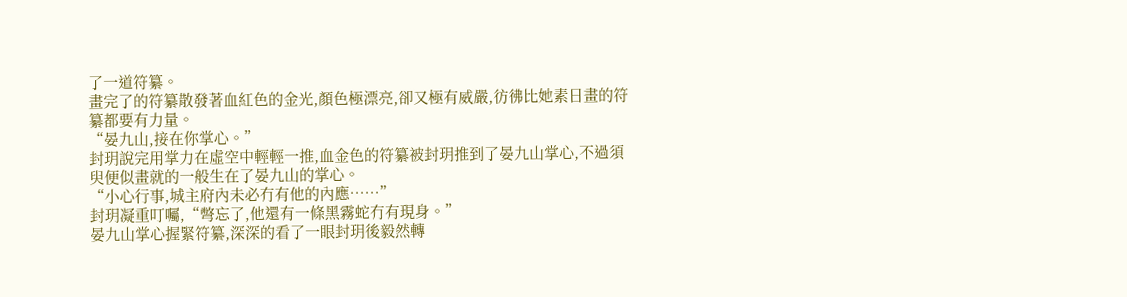了一道符纂。
畫完了的符纂散發著血紅色的金光,顏色極漂亮,卻又極有威嚴,彷彿比她素日畫的符纂都要有力量。
“晏九山,接在你掌心。”
封玥說完用掌力在虛空中輕輕一推,血金色的符纂被封玥推到了晏九山掌心,不過須臾便似畫就的一般生在了晏九山的掌心。
“小心行事,城主府內未必冇有他的內應……”
封玥凝重叮囑,“彆忘了,他還有一條黑霧蛇冇有現身。”
晏九山掌心握緊符纂,深深的看了一眼封玥後毅然轉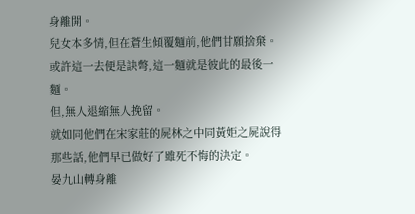身離開。
兒女本多情,但在蒼生傾覆麵前,他們甘願捨棄。
或許這一去便是訣彆,這一麵就是彼此的最後一麵。
但,無人退縮無人挽留。
就如同他們在宋家莊的屍林之中同黃姖之屍說得那些話,他們早已做好了雖死不悔的決定。
晏九山轉身離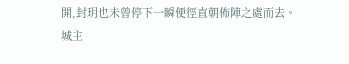開,封玥也未曾停下一瞬便徑直朝佈陣之處而去。
城主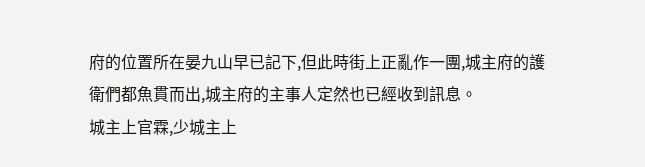府的位置所在晏九山早已記下,但此時街上正亂作一團,城主府的護衛們都魚貫而出,城主府的主事人定然也已經收到訊息。
城主上官霖,少城主上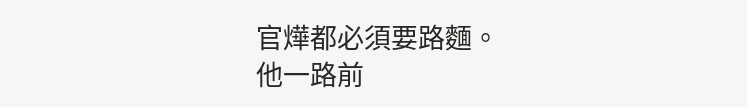官燁都必須要路麵。
他一路前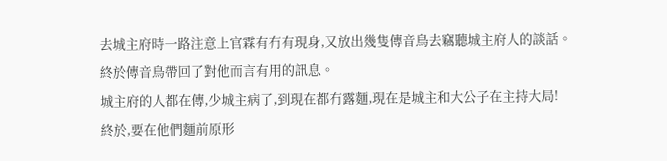去城主府時一路注意上官霖有冇有現身,又放出幾隻傳音鳥去竊聽城主府人的談話。
終於傳音鳥帶回了對他而言有用的訊息。
城主府的人都在傳,少城主病了,到現在都冇露麵,現在是城主和大公子在主持大局!
終於,要在他們麵前原形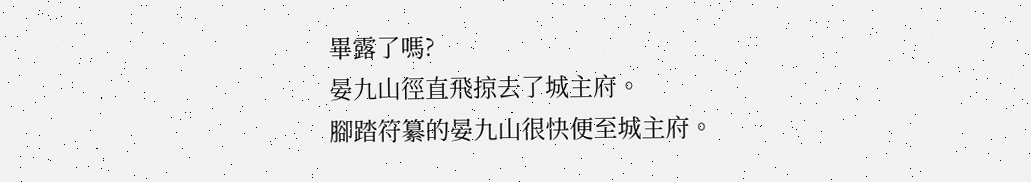畢露了嗎?
晏九山徑直飛掠去了城主府。
腳踏符纂的晏九山很快便至城主府。